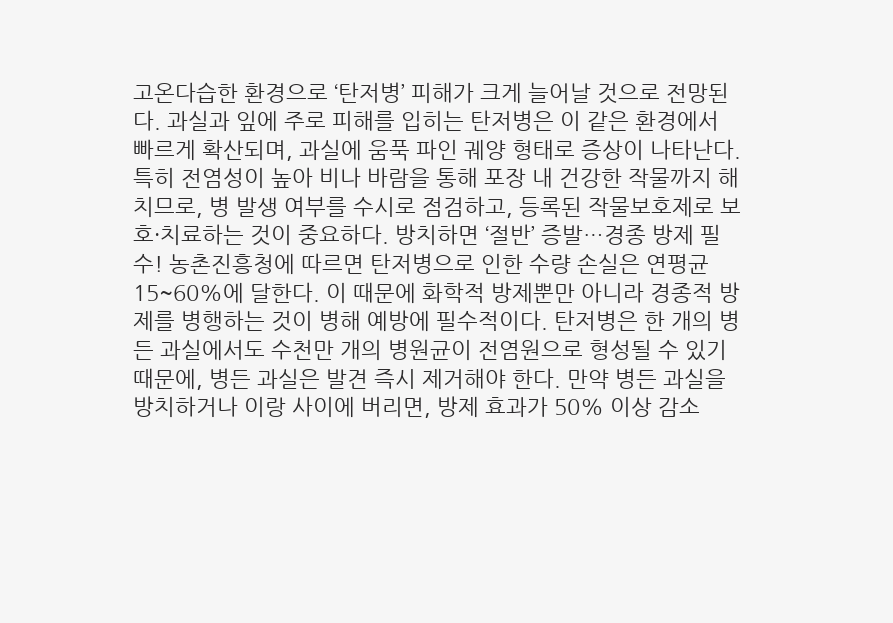고온다습한 환경으로 ‘탄저병’ 피해가 크게 늘어날 것으로 전망된다. 과실과 잎에 주로 피해를 입히는 탄저병은 이 같은 환경에서 빠르게 확산되며, 과실에 움푹 파인 궤양 형태로 증상이 나타난다. 특히 전염성이 높아 비나 바람을 통해 포장 내 건강한 작물까지 해치므로, 병 발생 여부를 수시로 점검하고, 등록된 작물보호제로 보호·치료하는 것이 중요하다. 방치하면 ‘절반’ 증발…경종 방제 필수! 농촌진흥청에 따르면 탄저병으로 인한 수량 손실은 연평균 15~60%에 달한다. 이 때문에 화학적 방제뿐만 아니라 경종적 방제를 병행하는 것이 병해 예방에 필수적이다. 탄저병은 한 개의 병든 과실에서도 수천만 개의 병원균이 전염원으로 형성될 수 있기 때문에, 병든 과실은 발견 즉시 제거해야 한다. 만약 병든 과실을 방치하거나 이랑 사이에 버리면, 방제 효과가 50% 이상 감소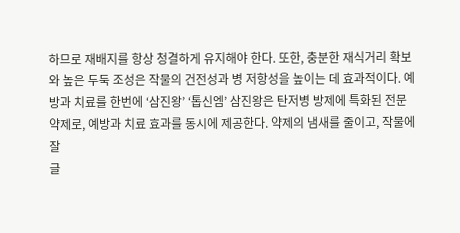하므로 재배지를 항상 청결하게 유지해야 한다. 또한, 충분한 재식거리 확보와 높은 두둑 조성은 작물의 건전성과 병 저항성을 높이는 데 효과적이다. 예방과 치료를 한번에 ‘삼진왕’ ‘톱신엠’ 삼진왕은 탄저병 방제에 특화된 전문 약제로, 예방과 치료 효과를 동시에 제공한다. 약제의 냄새를 줄이고, 작물에 잘
글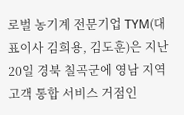로벌 농기계 전문기업 TYM(대표이사 김희용, 김도훈)은 지난 20일 경북 칠곡군에 영남 지역 고객 통합 서비스 거점인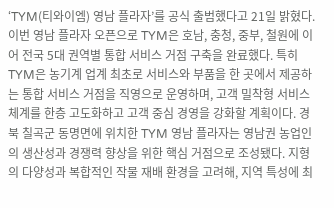‘TYM(티와이엠) 영남 플라자’를 공식 출범했다고 21일 밝혔다. 이번 영남 플라자 오픈으로 TYM은 호남, 충청, 중부, 철원에 이어 전국 5대 권역별 통합 서비스 거점 구축을 완료했다. 특히 TYM은 농기계 업계 최초로 서비스와 부품을 한 곳에서 제공하는 통합 서비스 거점을 직영으로 운영하며, 고객 밀착형 서비스 체계를 한층 고도화하고 고객 중심 경영을 강화할 계획이다. 경북 칠곡군 동명면에 위치한 TYM 영남 플라자는 영남권 농업인의 생산성과 경쟁력 향상을 위한 핵심 거점으로 조성됐다. 지형의 다양성과 복합적인 작물 재배 환경을 고려해, 지역 특성에 최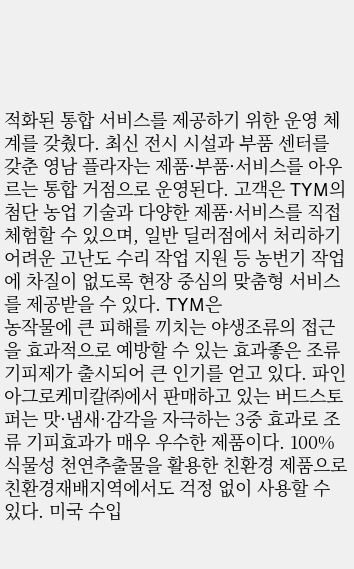적화된 통합 서비스를 제공하기 위한 운영 체계를 갖췄다. 최신 전시 시설과 부품 센터를 갖춘 영남 플라자는 제품·부품·서비스를 아우르는 통합 거점으로 운영된다. 고객은 TYM의 첨단 농업 기술과 다양한 제품·서비스를 직접 체험할 수 있으며, 일반 딜러점에서 처리하기 어려운 고난도 수리 작업 지원 등 농번기 작업에 차질이 없도록 현장 중심의 맞춤형 서비스를 제공받을 수 있다. TYM은
농작물에 큰 피해를 끼치는 야생조류의 접근을 효과적으로 예방할 수 있는 효과좋은 조류기피제가 출시되어 큰 인기를 얻고 있다. 파인아그로케미칼㈜에서 판매하고 있는 버드스토퍼는 맛·냄새·감각을 자극하는 3중 효과로 조류 기피효과가 매우 우수한 제품이다. 100% 식물성 천연추출물을 활용한 친환경 제품으로 친환경재배지역에서도 걱정 없이 사용할 수 있다. 미국 수입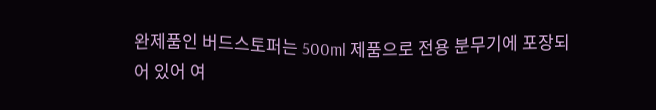완제품인 버드스토퍼는 500ml 제품으로 전용 분무기에 포장되어 있어 여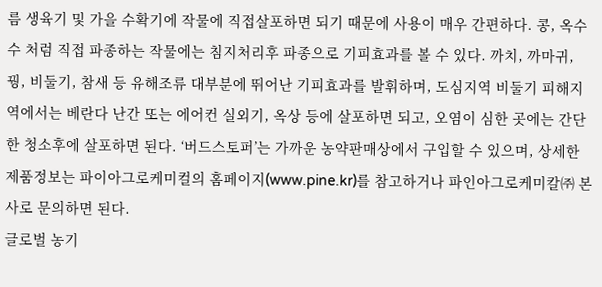름 생육기 및 가을 수확기에 작물에 직접살포하면 되기 때문에 사용이 매우 간편하다. 콩, 옥수수 처럼 직접 파종하는 작물에는 침지처리후 파종으로 기피효과를 볼 수 있다. 까치, 까마귀, 꿩, 비둘기, 참새 등 유해조류 대부분에 뛰어난 기피효과를 발휘하며, 도심지역 비둘기 피해지역에서는 베란다 난간 또는 에어컨 실외기, 옥상 등에 살포하면 되고, 오염이 심한 곳에는 간단한 청소후에 살포하면 된다. ‘버드스토퍼’는 가까운 농약판매상에서 구입할 수 있으며, 상세한 제품정보는 파이아그로케미컬의 홈페이지(www.pine.kr)를 참고하거나 파인아그로케미칼㈜ 본사로 문의하면 된다.
글로벌 농기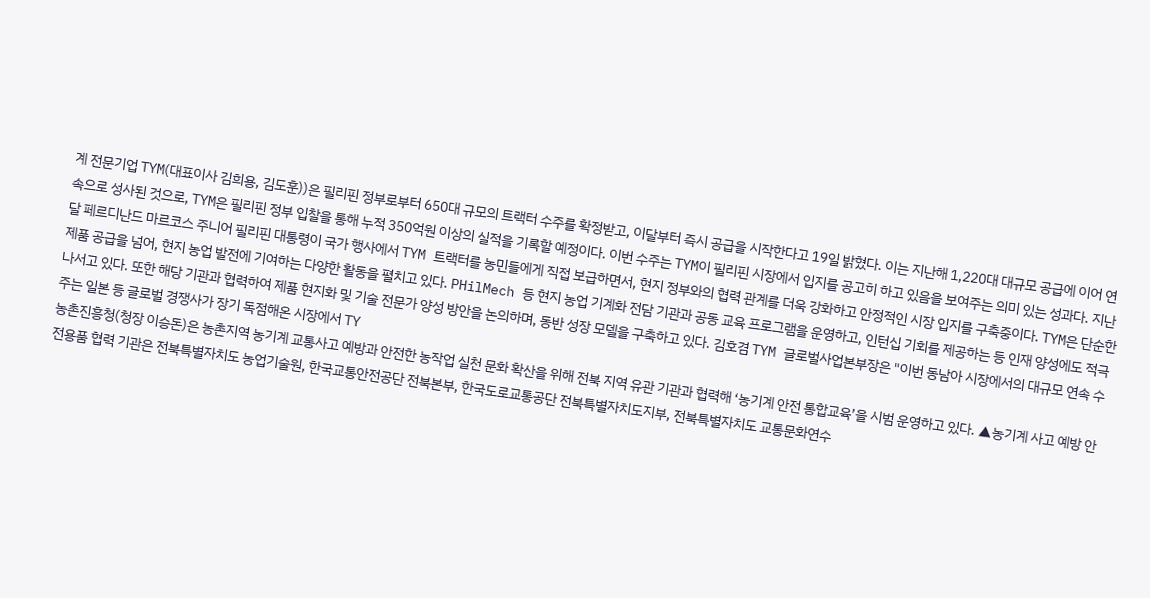계 전문기업 TYM(대표이사 김희용, 김도훈))은 필리핀 정부로부터 650대 규모의 트랙터 수주를 확정받고, 이달부터 즉시 공급을 시작한다고 19일 밝혔다. 이는 지난해 1,220대 대규모 공급에 이어 연속으로 성사된 것으로, TYM은 필리핀 정부 입찰을 통해 누적 350억원 이상의 실적을 기록할 예정이다. 이번 수주는 TYM이 필리핀 시장에서 입지를 공고히 하고 있음을 보여주는 의미 있는 성과다. 지난달 페르디난드 마르코스 주니어 필리핀 대통령이 국가 행사에서 TYM 트랙터를 농민들에게 직접 보급하면서, 현지 정부와의 협력 관계를 더욱 강화하고 안정적인 시장 입지를 구축중이다. TYM은 단순한 제품 공급을 넘어, 현지 농업 발전에 기여하는 다양한 활동을 펼치고 있다. PHilMech 등 현지 농업 기계화 전담 기관과 공동 교육 프로그램을 운영하고, 인턴십 기회를 제공하는 등 인재 양성에도 적극 나서고 있다. 또한 해당 기관과 협력하여 제품 현지화 및 기술 전문가 양성 방안을 논의하며, 동반 성장 모델을 구축하고 있다. 김호겸 TYM 글로벌사업본부장은 "이번 동남아 시장에서의 대규모 연속 수주는 일본 등 글로벌 경쟁사가 장기 독점해온 시장에서 TY
농촌진흥청(청장 이승돈)은 농촌지역 농기계 교통사고 예방과 안전한 농작업 실천 문화 확산을 위해 전북 지역 유관 기관과 협력해 ‘농기계 안전 통합교육’을 시범 운영하고 있다. ▲농기계 사고 예방 안전용품 협력 기관은 전북특별자치도 농업기술원, 한국교통안전공단 전북본부, 한국도로교통공단 전북특별자치도지부, 전북특별자치도 교통문화연수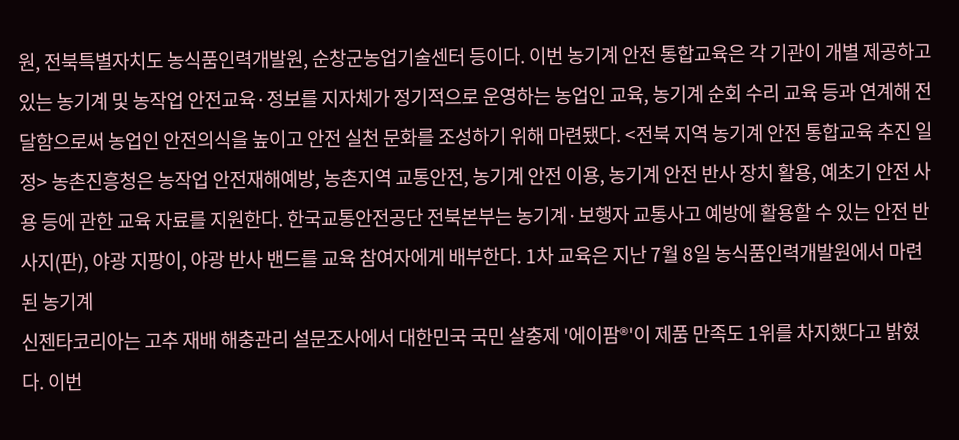원, 전북특별자치도 농식품인력개발원, 순창군농업기술센터 등이다. 이번 농기계 안전 통합교육은 각 기관이 개별 제공하고 있는 농기계 및 농작업 안전교육·정보를 지자체가 정기적으로 운영하는 농업인 교육, 농기계 순회 수리 교육 등과 연계해 전달함으로써 농업인 안전의식을 높이고 안전 실천 문화를 조성하기 위해 마련됐다. <전북 지역 농기계 안전 통합교육 추진 일정> 농촌진흥청은 농작업 안전재해예방, 농촌지역 교통안전, 농기계 안전 이용, 농기계 안전 반사 장치 활용, 예초기 안전 사용 등에 관한 교육 자료를 지원한다. 한국교통안전공단 전북본부는 농기계·보행자 교통사고 예방에 활용할 수 있는 안전 반사지(판), 야광 지팡이, 야광 반사 밴드를 교육 참여자에게 배부한다. 1차 교육은 지난 7월 8일 농식품인력개발원에서 마련된 농기계
신젠타코리아는 고추 재배 해충관리 설문조사에서 대한민국 국민 살충제 '에이팜®'이 제품 만족도 1위를 차지했다고 밝혔다. 이번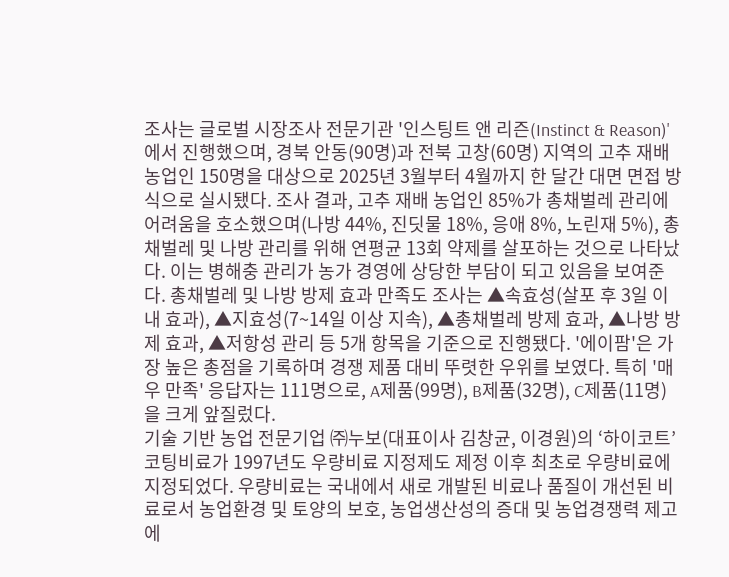조사는 글로벌 시장조사 전문기관 '인스팅트 앤 리즌(Instinct & Reason)'에서 진행했으며, 경북 안동(90명)과 전북 고창(60명) 지역의 고추 재배 농업인 150명을 대상으로 2025년 3월부터 4월까지 한 달간 대면 면접 방식으로 실시됐다. 조사 결과, 고추 재배 농업인 85%가 총채벌레 관리에 어려움을 호소했으며(나방 44%, 진딧물 18%, 응애 8%, 노린재 5%), 총채벌레 및 나방 관리를 위해 연평균 13회 약제를 살포하는 것으로 나타났다. 이는 병해충 관리가 농가 경영에 상당한 부담이 되고 있음을 보여준다. 총채벌레 및 나방 방제 효과 만족도 조사는 ▲속효성(살포 후 3일 이내 효과), ▲지효성(7~14일 이상 지속), ▲총채벌레 방제 효과, ▲나방 방제 효과, ▲저항성 관리 등 5개 항목을 기준으로 진행됐다. '에이팜'은 가장 높은 총점을 기록하며 경쟁 제품 대비 뚜렷한 우위를 보였다. 특히 '매우 만족' 응답자는 111명으로, A제품(99명), B제품(32명), C제품(11명)을 크게 앞질렀다.
기술 기반 농업 전문기업 ㈜누보(대표이사 김창균, 이경원)의 ‘하이코트’ 코팅비료가 1997년도 우량비료 지정제도 제정 이후 최초로 우량비료에 지정되었다. 우량비료는 국내에서 새로 개발된 비료나 품질이 개선된 비료로서 농업환경 및 토양의 보호, 농업생산성의 증대 및 농업경쟁력 제고에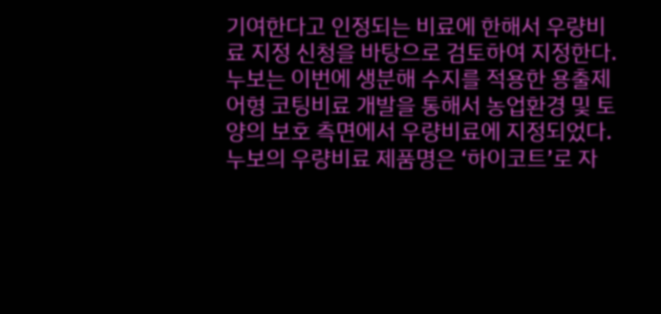기여한다고 인정되는 비료에 한해서 우량비료 지정 신청을 바탕으로 검토하여 지정한다. 누보는 이번에 생분해 수지를 적용한 용출제어형 코팅비료 개발을 통해서 농업환경 및 토양의 보호 측면에서 우량비료에 지정되었다. 누보의 우량비료 제품명은 ‘하이코트’로 자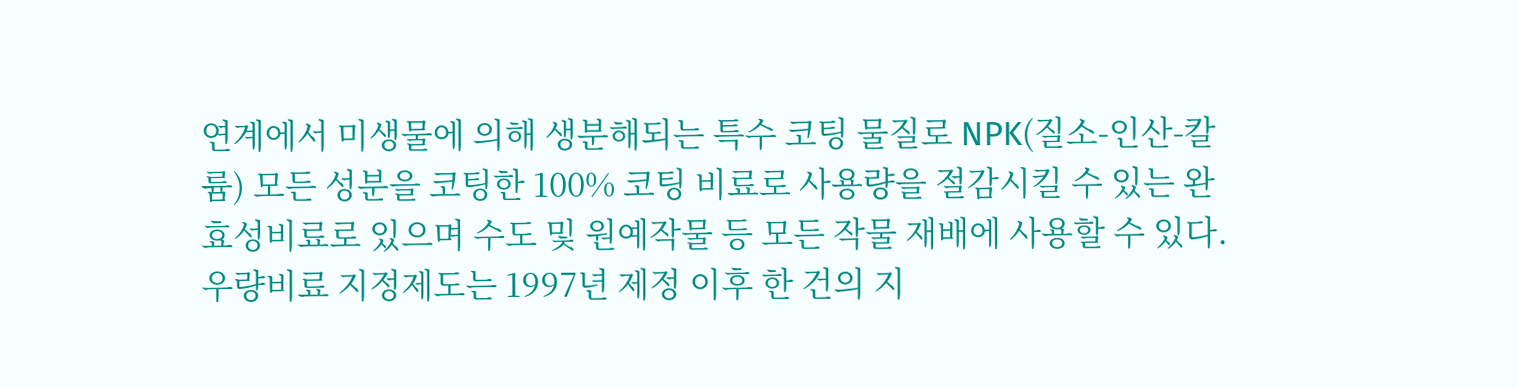연계에서 미생물에 의해 생분해되는 특수 코팅 물질로 NPK(질소-인산-칼륨) 모든 성분을 코팅한 100% 코팅 비료로 사용량을 절감시킬 수 있는 완효성비료로 있으며 수도 및 원예작물 등 모든 작물 재배에 사용할 수 있다. 우량비료 지정제도는 1997년 제정 이후 한 건의 지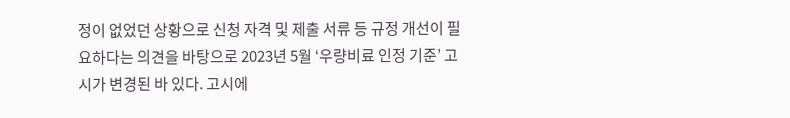정이 없었던 상황으로 신청 자격 및 제출 서류 등 규정 개선이 필요하다는 의견을 바탕으로 2023년 5월 ‘우량비료 인정 기준’ 고시가 변경된 바 있다. 고시에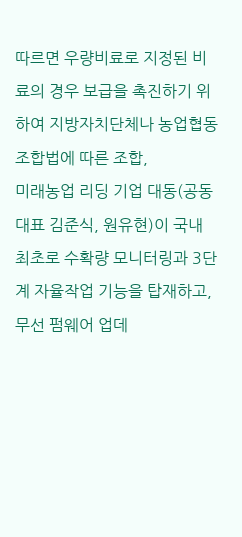따르면 우량비료로 지정된 비료의 경우 보급을 촉진하기 위하여 지방자치단체나 농업협동조합법에 따른 조합,
미래농업 리딩 기업 대동(공동대표 김준식, 원유현)이 국내 최초로 수확량 모니터링과 3단계 자율작업 기능을 탑재하고, 무선 펌웨어 업데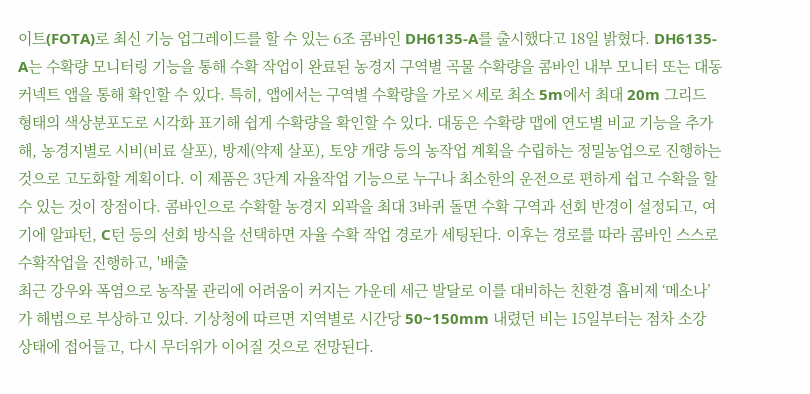이트(FOTA)로 최신 기능 업그레이드를 할 수 있는 6조 콤바인 DH6135-A를 출시했다고 18일 밝혔다. DH6135-A는 수확량 모니터링 기능을 통해 수확 작업이 완료된 농경지 구역별 곡물 수확량을 콤바인 내부 모니터 또는 대동 커넥트 앱을 통해 확인할 수 있다. 특히, 앱에서는 구역별 수확량을 가로×세로 최소 5m에서 최대 20m 그리드 형태의 색상분포도로 시각화 표기해 쉽게 수확량을 확인할 수 있다. 대동은 수확량 맵에 연도별 비교 기능을 추가해, 농경지별로 시비(비료 살포), 방제(약제 살포), 토양 개량 등의 농작업 계획을 수립하는 정밀농업으로 진행하는 것으로 고도화할 계획이다. 이 제품은 3단계 자율작업 기능으로 누구나 최소한의 운전으로 편하게 쉽고 수확을 할 수 있는 것이 장점이다. 콤바인으로 수확할 농경지 외곽을 최대 3바퀴 돌면 수확 구역과 선회 반경이 설정되고, 여기에 알파턴, C턴 등의 선회 방식을 선택하면 자율 수확 작업 경로가 세팅된다. 이후는 경로를 따라 콤바인 스스로 수확작업을 진행하고, '배출
최근 강우와 폭염으로 농작물 관리에 어려움이 커지는 가운데 세근 발달로 이를 대비하는 친환경 흡비제 ‘메소나’가 해법으로 부상하고 있다. 기상청에 따르면 지역별로 시간당 50~150mm 내렸던 비는 15일부터는 점차 소강 상태에 접어들고, 다시 무더위가 이어질 것으로 전망된다.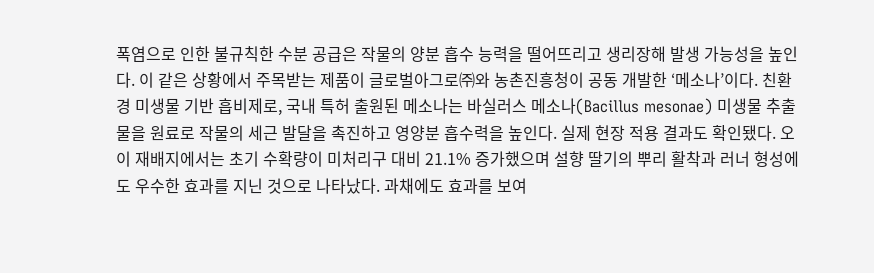폭염으로 인한 불규칙한 수분 공급은 작물의 양분 흡수 능력을 떨어뜨리고 생리장해 발생 가능성을 높인다. 이 같은 상황에서 주목받는 제품이 글로벌아그로㈜와 농촌진흥청이 공동 개발한 ‘메소나’이다. 친환경 미생물 기반 흡비제로, 국내 특허 출원된 메소나는 바실러스 메소나(Bacillus mesonae) 미생물 추출물을 원료로 작물의 세근 발달을 촉진하고 영양분 흡수력을 높인다. 실제 현장 적용 결과도 확인됐다. 오이 재배지에서는 초기 수확량이 미처리구 대비 21.1% 증가했으며 설향 딸기의 뿌리 활착과 러너 형성에도 우수한 효과를 지닌 것으로 나타났다. 과채에도 효과를 보여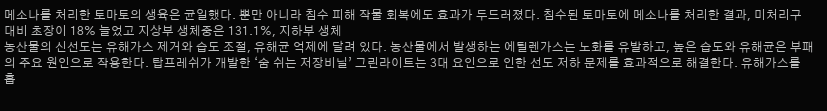메소나를 처리한 토마토의 생육은 균일했다. 뿐만 아니라 침수 피해 작물 회복에도 효과가 두드러졌다. 침수된 토마토에 메소나를 처리한 결과, 미처리구 대비 초장이 18% 늘었고 지상부 생체중은 131.1%, 지하부 생체
농산물의 신선도는 유해가스 제거와 습도 조절, 유해균 억제에 달려 있다. 농산물에서 발생하는 에틸렌가스는 노화를 유발하고, 높은 습도와 유해균은 부패의 주요 원인으로 작용한다. 탑프레쉬가 개발한 ‘숨 쉬는 저장비닐’ 그린라이트는 3대 요인으로 인한 선도 저하 문제를 효과적으로 해결한다. 유해가스를 흡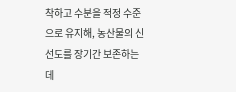착하고 수분을 적정 수준으로 유지해, 농산물의 신선도를 장기간 보존하는 데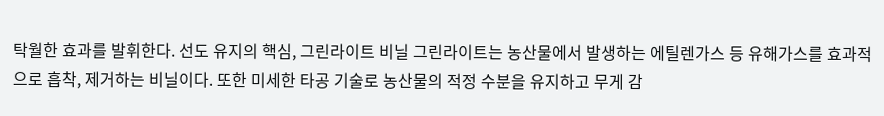탁월한 효과를 발휘한다. 선도 유지의 핵심, 그린라이트 비닐 그린라이트는 농산물에서 발생하는 에틸렌가스 등 유해가스를 효과적으로 흡착, 제거하는 비닐이다. 또한 미세한 타공 기술로 농산물의 적정 수분을 유지하고 무게 감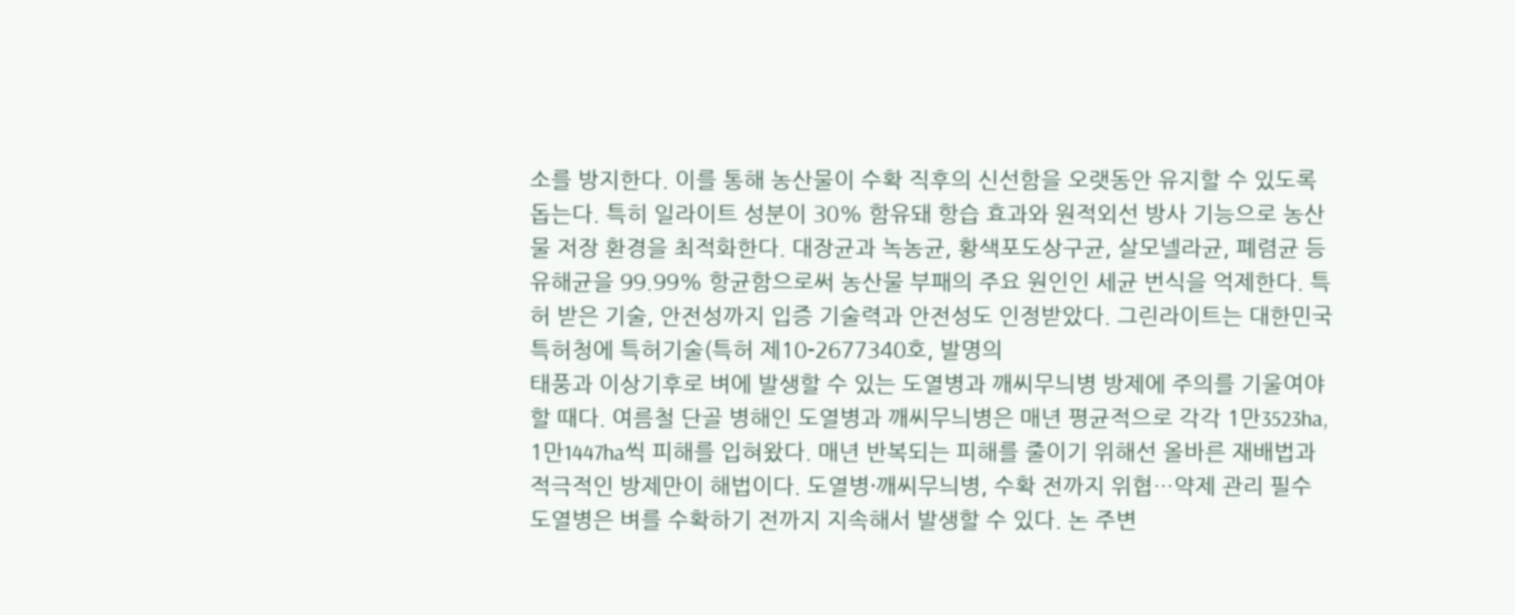소를 방지한다. 이를 통해 농산물이 수확 직후의 신선함을 오랫동안 유지할 수 있도록 돕는다. 특히 일라이트 성분이 30% 함유돼 항습 효과와 원적외선 방사 기능으로 농산물 저장 환경을 최적화한다. 대장균과 녹농균, 황색포도상구균, 살모넬라균, 폐렴균 등 유해균을 99.99% 항균함으로써 농산물 부패의 주요 원인인 세균 번식을 억제한다. 특허 받은 기술, 안전성까지 입증 기술력과 안전성도 인정받았다. 그린라이트는 대한민국 특허청에 특허기술(특허 제10-2677340호, 발명의
태풍과 이상기후로 벼에 발생할 수 있는 도열병과 깨씨무늬병 방제에 주의를 기울여야 할 때다. 여름철 단골 병해인 도열병과 깨씨무늬병은 매년 평균적으로 각각 1만3523ha, 1만1447ha씩 피해를 입혀왔다. 매년 반복되는 피해를 줄이기 위해선 올바른 재배법과 적극적인 방제만이 해법이다. 도열병·깨씨무늬병, 수확 전까지 위협…약제 관리 필수 도열병은 벼를 수확하기 전까지 지속해서 발생할 수 있다. 논 주변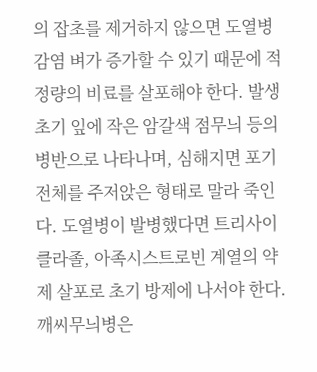의 잡초를 제거하지 않으면 도열병 감염 벼가 증가할 수 있기 때문에 적정량의 비료를 살포해야 한다. 발생 초기 잎에 작은 암갈색 점무늬 등의 병반으로 나타나며, 심해지면 포기 전체를 주저앉은 형태로 말라 죽인다. 도열병이 발병했다면 트리사이클라졸, 아족시스트로빈 계열의 약제 살포로 초기 방제에 나서야 한다. 깨씨무늬병은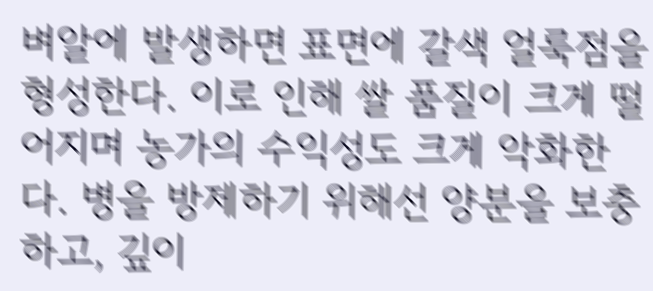벼알에 발생하면 표면에 갈색 얼룩점을 형성한다. 이로 인해 쌀 품질이 크게 떨어지며 농가의 수익성도 크게 악화한다. 병을 방제하기 위해선 양분을 보충하고, 깊이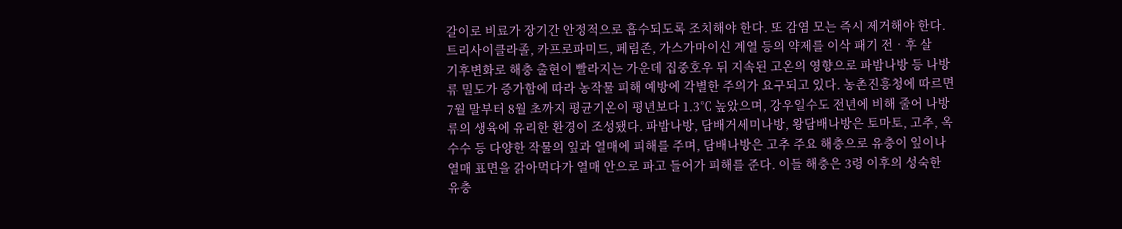갈이로 비료가 장기간 안정적으로 흡수되도록 조치해야 한다. 또 감염 모는 즉시 제거해야 한다. 트리사이클라졸, 카프로파미드, 페림존, 가스가마이신 계열 등의 약제를 이삭 패기 전‧후 살
기후변화로 해충 출현이 빨라지는 가운데 집중호우 뒤 지속된 고온의 영향으로 파밤나방 등 나방류 밀도가 증가함에 따라 농작물 피해 예방에 각별한 주의가 요구되고 있다. 농촌진흥청에 따르면 7월 말부터 8월 초까지 평균기온이 평년보다 1.3℃ 높았으며, 강우일수도 전년에 비해 줄어 나방류의 생육에 유리한 환경이 조성됐다. 파밤나방, 담배거세미나방, 왕담배나방은 토마토, 고추, 옥수수 등 다양한 작물의 잎과 열매에 피해를 주며, 담배나방은 고추 주요 해충으로 유충이 잎이나 열매 표면을 갉아먹다가 열매 안으로 파고 들어가 피해를 준다. 이들 해충은 3령 이후의 성숙한 유충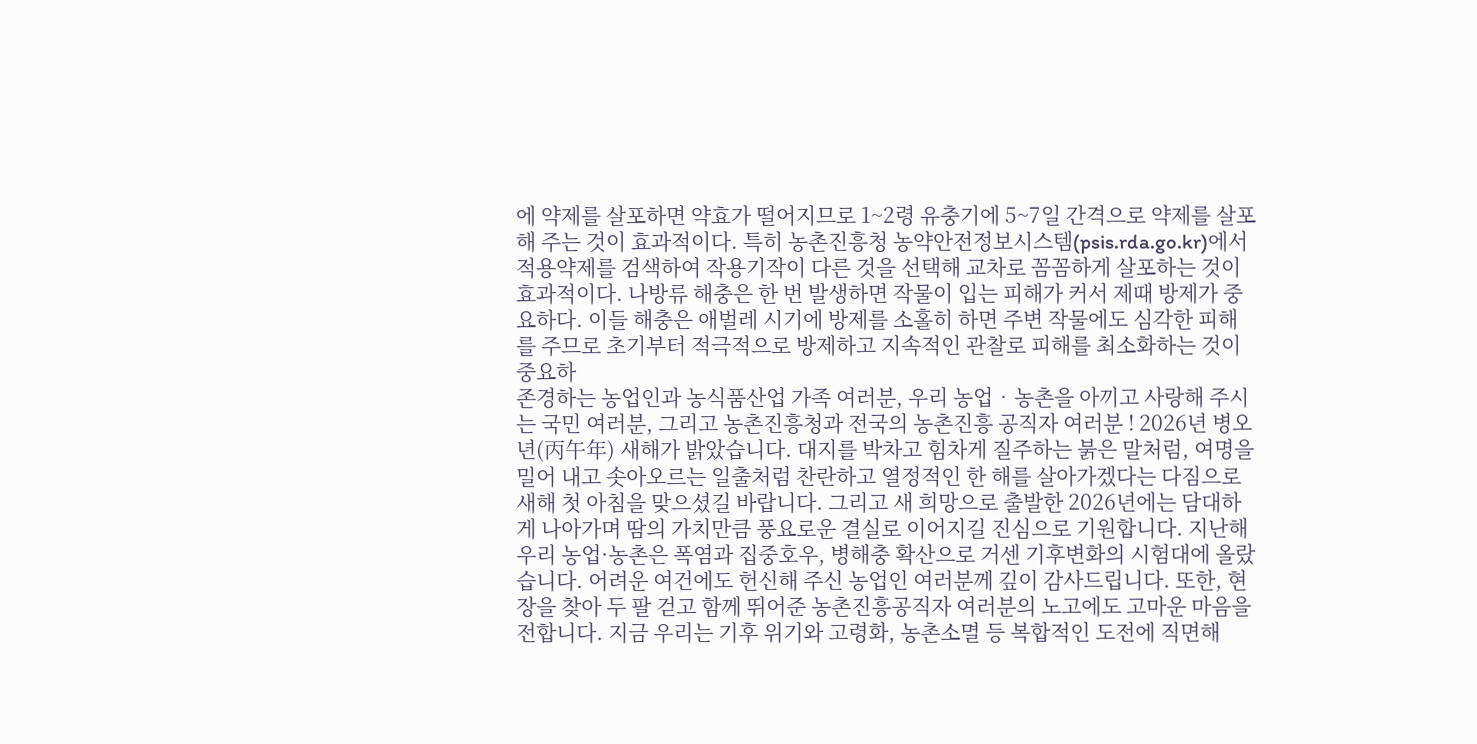에 약제를 살포하면 약효가 떨어지므로 1~2령 유충기에 5~7일 간격으로 약제를 살포해 주는 것이 효과적이다. 특히 농촌진흥청 농약안전정보시스템(psis.rda.go.kr)에서 적용약제를 검색하여 작용기작이 다른 것을 선택해 교차로 꼼꼼하게 살포하는 것이 효과적이다. 나방류 해충은 한 번 발생하면 작물이 입는 피해가 커서 제때 방제가 중요하다. 이들 해충은 애벌레 시기에 방제를 소홀히 하면 주변 작물에도 심각한 피해를 주므로 초기부터 적극적으로 방제하고 지속적인 관찰로 피해를 최소화하는 것이 중요하
존경하는 농업인과 농식품산업 가족 여러분, 우리 농업‧농촌을 아끼고 사랑해 주시는 국민 여러분, 그리고 농촌진흥청과 전국의 농촌진흥 공직자 여러분 ! 2026년 병오년(丙午年) 새해가 밝았습니다. 대지를 박차고 힘차게 질주하는 붉은 말처럼, 여명을 밀어 내고 솟아오르는 일출처럼 찬란하고 열정적인 한 해를 살아가겠다는 다짐으로 새해 첫 아침을 맞으셨길 바랍니다. 그리고 새 희망으로 출발한 2026년에는 담대하게 나아가며 땀의 가치만큼 풍요로운 결실로 이어지길 진심으로 기원합니다. 지난해 우리 농업·농촌은 폭염과 집중호우, 병해충 확산으로 거센 기후변화의 시험대에 올랐습니다. 어려운 여건에도 헌신해 주신 농업인 여러분께 깊이 감사드립니다. 또한, 현장을 찾아 두 팔 걷고 함께 뛰어준 농촌진흥공직자 여러분의 노고에도 고마운 마음을 전합니다. 지금 우리는 기후 위기와 고령화, 농촌소멸 등 복합적인 도전에 직면해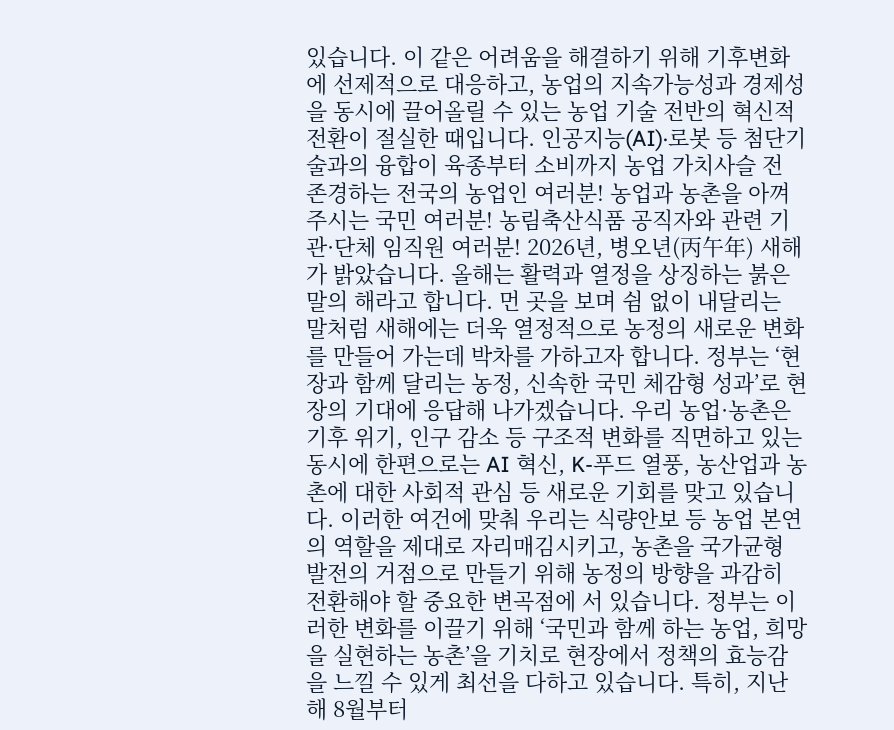있습니다. 이 같은 어려움을 해결하기 위해 기후변화에 선제적으로 대응하고, 농업의 지속가능성과 경제성을 동시에 끌어올릴 수 있는 농업 기술 전반의 혁신적 전환이 절실한 때입니다. 인공지능(AI)·로봇 등 첨단기술과의 융합이 육종부터 소비까지 농업 가치사슬 전
존경하는 전국의 농업인 여러분! 농업과 농촌을 아껴주시는 국민 여러분! 농림축산식품 공직자와 관련 기관·단체 임직원 여러분! 2026년, 병오년(丙午年) 새해가 밝았습니다. 올해는 활력과 열정을 상징하는 붉은 말의 해라고 합니다. 먼 곳을 보며 쉼 없이 내달리는 말처럼 새해에는 더욱 열정적으로 농정의 새로운 변화를 만들어 가는데 박차를 가하고자 합니다. 정부는 ‘현장과 함께 달리는 농정, 신속한 국민 체감형 성과’로 현장의 기대에 응답해 나가겠습니다. 우리 농업·농촌은 기후 위기, 인구 감소 등 구조적 변화를 직면하고 있는 동시에 한편으로는 AI 혁신, K-푸드 열풍, 농산업과 농촌에 대한 사회적 관심 등 새로운 기회를 맞고 있습니다. 이러한 여건에 맞춰 우리는 식량안보 등 농업 본연의 역할을 제대로 자리매김시키고, 농촌을 국가균형 발전의 거점으로 만들기 위해 농정의 방향을 과감히 전환해야 할 중요한 변곡점에 서 있습니다. 정부는 이러한 변화를 이끌기 위해 ‘국민과 함께 하는 농업, 희망을 실현하는 농촌’을 기치로 현장에서 정책의 효능감을 느낄 수 있게 최선을 다하고 있습니다. 특히, 지난해 8월부터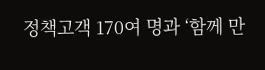정책고객 170여 명과 ‘함께 만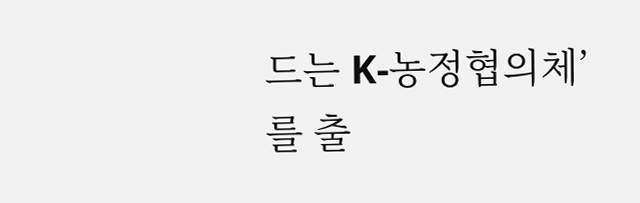드는 K-농정협의체’를 출